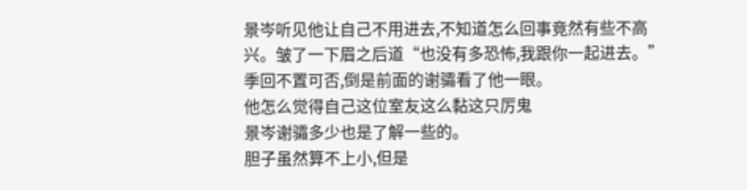景岑听见他让自己不用进去,不知道怎么回事竟然有些不高兴。皱了一下眉之后道“也没有多恐怖,我跟你一起进去。”
季回不置可否,倒是前面的谢骦看了他一眼。
他怎么觉得自己这位室友这么黏这只厉鬼
景岑谢骦多少也是了解一些的。
胆子虽然算不上小,但是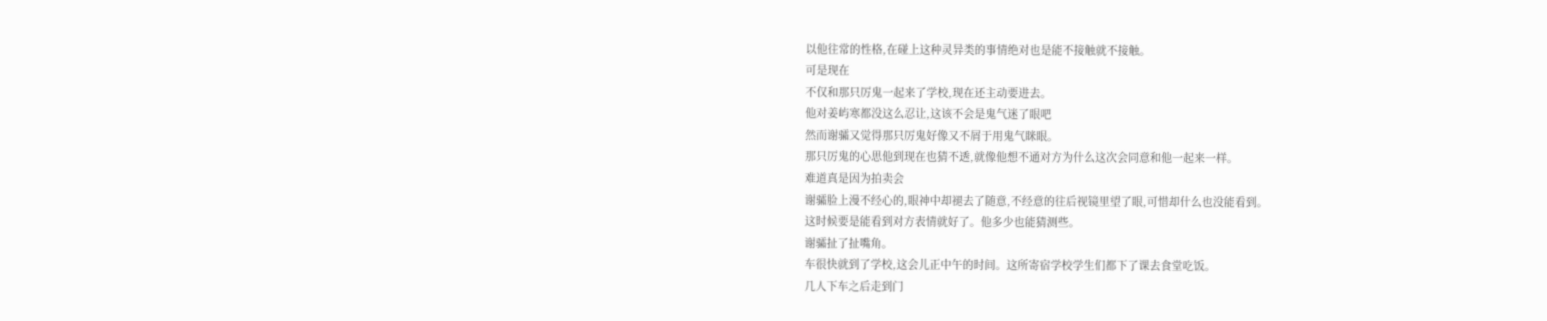以他往常的性格,在碰上这种灵异类的事情绝对也是能不接触就不接触。
可是现在
不仅和那只厉鬼一起来了学校,现在还主动要进去。
他对姜屿寒都没这么忍让,这该不会是鬼气迷了眼吧
然而谢骦又觉得那只厉鬼好像又不屑于用鬼气眯眼。
那只厉鬼的心思他到现在也猜不透,就像他想不通对方为什么这次会同意和他一起来一样。
难道真是因为拍卖会
谢骦脸上漫不经心的,眼神中却褪去了随意,不经意的往后视镜里望了眼,可惜却什么也没能看到。
这时候要是能看到对方表情就好了。他多少也能猜测些。
谢骦扯了扯嘴角。
车很快就到了学校,这会儿正中午的时间。这所寄宿学校学生们都下了课去食堂吃饭。
几人下车之后走到门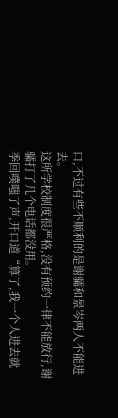口,不过有些不顺利的是谢骦和景岑两人不能进去。
这所学校制度很严格,没有预约一律不能放行,谢骦打了几个电话都没用。
季回噗嗤了声,开口道“算了,我一个人进去就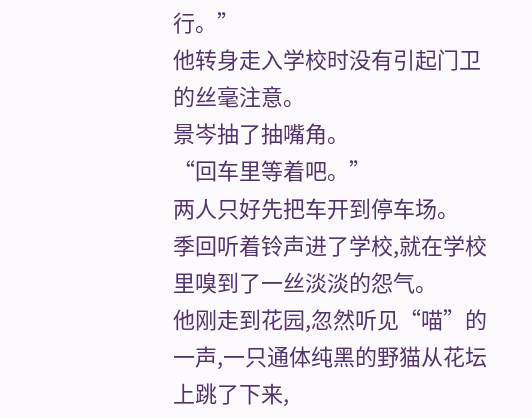行。”
他转身走入学校时没有引起门卫的丝毫注意。
景岑抽了抽嘴角。
“回车里等着吧。”
两人只好先把车开到停车场。
季回听着铃声进了学校,就在学校里嗅到了一丝淡淡的怨气。
他刚走到花园,忽然听见“喵”的一声,一只通体纯黑的野猫从花坛上跳了下来,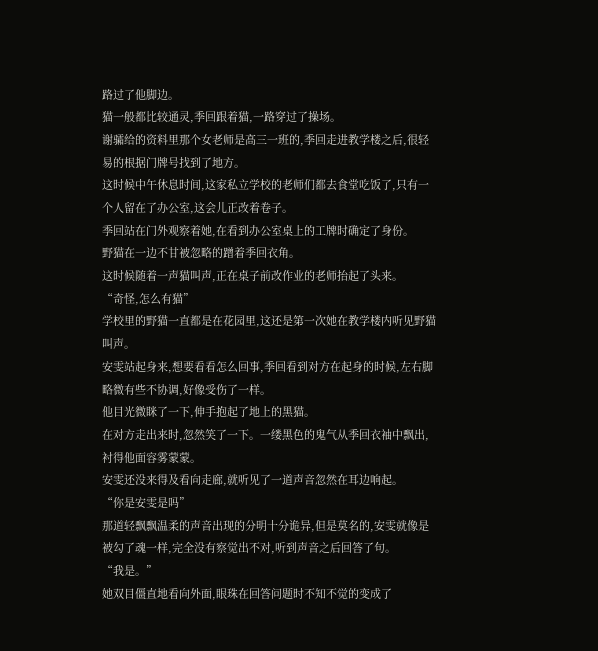路过了他脚边。
猫一般都比较通灵,季回跟着猫,一路穿过了操场。
谢骦给的资料里那个女老师是高三一班的,季回走进教学楼之后,很轻易的根据门牌号找到了地方。
这时候中午休息时间,这家私立学校的老师们都去食堂吃饭了,只有一个人留在了办公室,这会儿正改着卷子。
季回站在门外观察着她,在看到办公室桌上的工牌时确定了身份。
野猫在一边不甘被忽略的蹭着季回衣角。
这时候随着一声猫叫声,正在桌子前改作业的老师抬起了头来。
“奇怪,怎么有猫”
学校里的野猫一直都是在花园里,这还是第一次她在教学楼内听见野猫叫声。
安雯站起身来,想要看看怎么回事,季回看到对方在起身的时候,左右脚略微有些不协调,好像受伤了一样。
他目光微眯了一下,伸手抱起了地上的黑猫。
在对方走出来时,忽然笑了一下。一缕黑色的鬼气从季回衣袖中飘出,衬得他面容雾蒙蒙。
安雯还没来得及看向走廊,就听见了一道声音忽然在耳边响起。
“你是安雯是吗”
那道轻飘飘温柔的声音出现的分明十分诡异,但是莫名的,安雯就像是被勾了魂一样,完全没有察觉出不对,听到声音之后回答了句。
“我是。”
她双目僵直地看向外面,眼珠在回答问题时不知不觉的变成了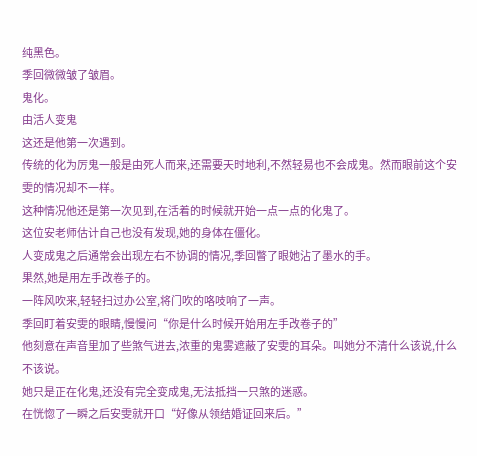纯黑色。
季回微微皱了皱眉。
鬼化。
由活人变鬼
这还是他第一次遇到。
传统的化为厉鬼一般是由死人而来,还需要天时地利,不然轻易也不会成鬼。然而眼前这个安雯的情况却不一样。
这种情况他还是第一次见到,在活着的时候就开始一点一点的化鬼了。
这位安老师估计自己也没有发现,她的身体在僵化。
人变成鬼之后通常会出现左右不协调的情况,季回瞥了眼她沾了墨水的手。
果然,她是用左手改卷子的。
一阵风吹来,轻轻扫过办公室,将门吹的咯吱响了一声。
季回盯着安雯的眼睛,慢慢问“你是什么时候开始用左手改卷子的”
他刻意在声音里加了些煞气进去,浓重的鬼雾遮蔽了安雯的耳朵。叫她分不清什么该说,什么不该说。
她只是正在化鬼,还没有完全变成鬼,无法抵挡一只煞的迷惑。
在恍惚了一瞬之后安雯就开口“好像从领结婚证回来后。”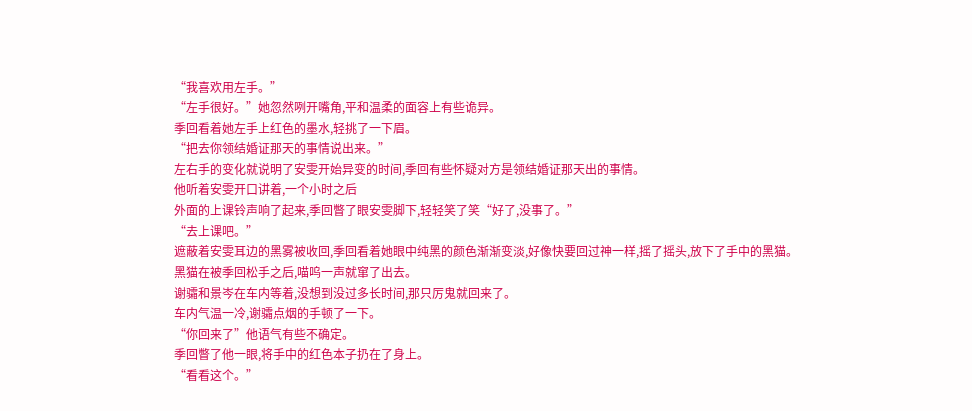“我喜欢用左手。”
“左手很好。”她忽然咧开嘴角,平和温柔的面容上有些诡异。
季回看着她左手上红色的墨水,轻挑了一下眉。
“把去你领结婚证那天的事情说出来。”
左右手的变化就说明了安雯开始异变的时间,季回有些怀疑对方是领结婚证那天出的事情。
他听着安雯开口讲着,一个小时之后
外面的上课铃声响了起来,季回瞥了眼安雯脚下,轻轻笑了笑“好了,没事了。”
“去上课吧。”
遮蔽着安雯耳边的黑雾被收回,季回看着她眼中纯黑的颜色渐渐变淡,好像快要回过神一样,摇了摇头,放下了手中的黑猫。
黑猫在被季回松手之后,喵呜一声就窜了出去。
谢骦和景岑在车内等着,没想到没过多长时间,那只厉鬼就回来了。
车内气温一冷,谢骦点烟的手顿了一下。
“你回来了”他语气有些不确定。
季回瞥了他一眼,将手中的红色本子扔在了身上。
“看看这个。”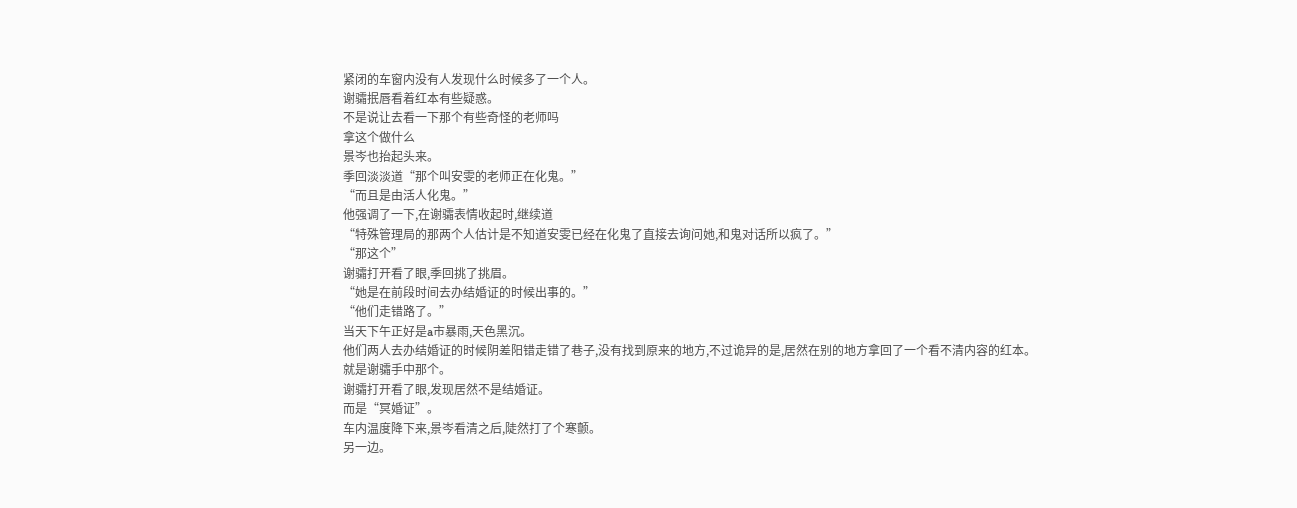紧闭的车窗内没有人发现什么时候多了一个人。
谢骦抿唇看着红本有些疑惑。
不是说让去看一下那个有些奇怪的老师吗
拿这个做什么
景岑也抬起头来。
季回淡淡道“那个叫安雯的老师正在化鬼。”
“而且是由活人化鬼。”
他强调了一下,在谢骦表情收起时,继续道
“特殊管理局的那两个人估计是不知道安雯已经在化鬼了直接去询问她,和鬼对话所以疯了。”
“那这个”
谢骦打开看了眼,季回挑了挑眉。
“她是在前段时间去办结婚证的时候出事的。”
“他们走错路了。”
当天下午正好是a市暴雨,天色黑沉。
他们两人去办结婚证的时候阴差阳错走错了巷子,没有找到原来的地方,不过诡异的是,居然在别的地方拿回了一个看不清内容的红本。
就是谢骦手中那个。
谢骦打开看了眼,发现居然不是结婚证。
而是“冥婚证”。
车内温度降下来,景岑看清之后,陡然打了个寒颤。
另一边。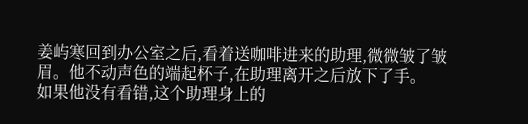姜屿寒回到办公室之后,看着送咖啡进来的助理,微微皱了皱眉。他不动声色的端起杯子,在助理离开之后放下了手。
如果他没有看错,这个助理身上的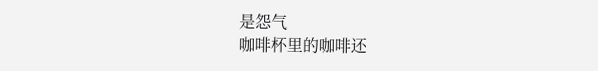是怨气
咖啡杯里的咖啡还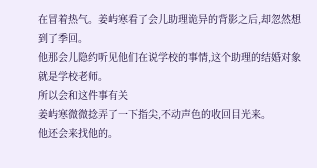在冒着热气。姜屿寒看了会儿助理诡异的背影之后,却忽然想到了季回。
他那会儿隐约听见他们在说学校的事情,这个助理的结婚对象就是学校老师。
所以会和这件事有关
姜屿寒微微捻弄了一下指尖,不动声色的收回目光来。
他还会来找他的。